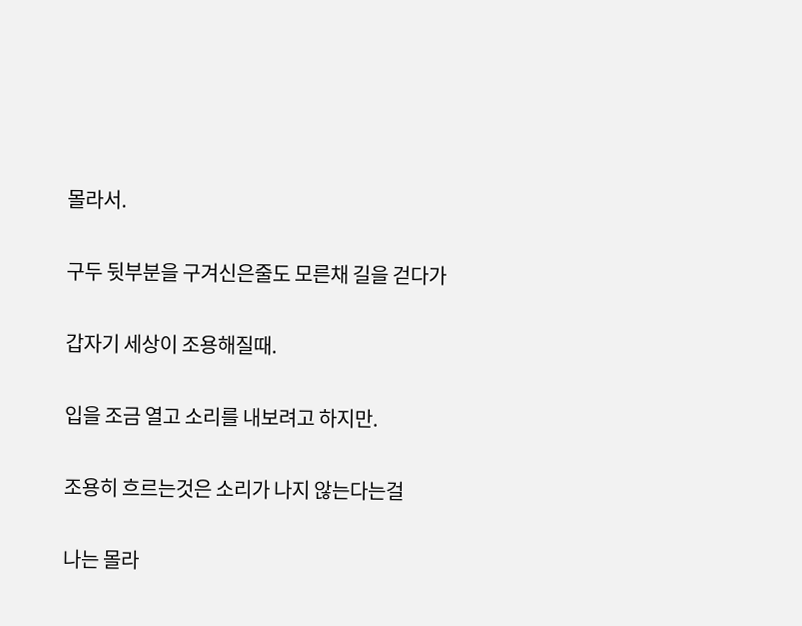몰라서.

구두 뒷부분을 구겨신은줄도 모른채 길을 걷다가

갑자기 세상이 조용해질때.

입을 조금 열고 소리를 내보려고 하지만.

조용히 흐르는것은 소리가 나지 않는다는걸

나는 몰라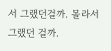서 그랬던걸까. 몰라서 그랬던 걸까.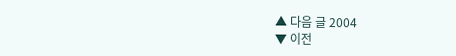▲ 다음 글 2004
▼ 이전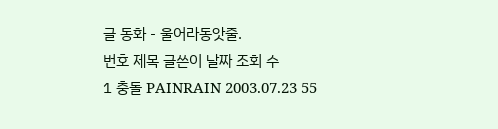글 동화 - 울어라동앗줄.
번호 제목 글쓴이 날짜 조회 수
1 충돌 PAINRAIN 2003.07.23 55